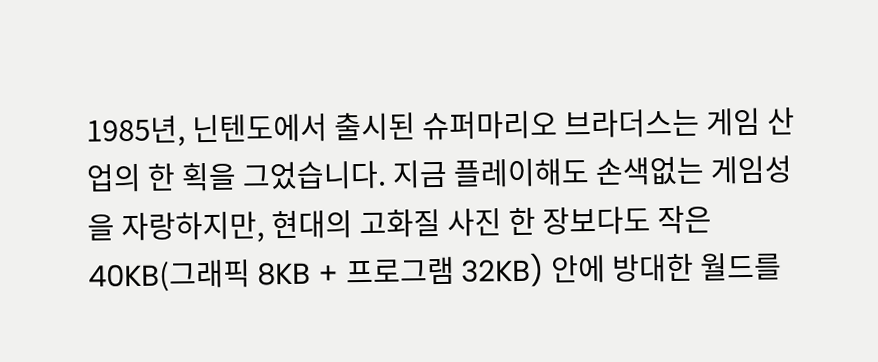1985년, 닌텐도에서 출시된 슈퍼마리오 브라더스는 게임 산업의 한 획을 그었습니다. 지금 플레이해도 손색없는 게임성을 자랑하지만, 현대의 고화질 사진 한 장보다도 작은 40KB(그래픽 8KB + 프로그램 32KB) 안에 방대한 월드를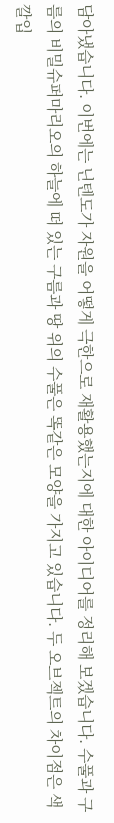담아냈습니다. 이번에는 닌텐도가 자원을 어떻게 극한으로 재활용했는지에 대한 아이디어를 정리해 보겠습니다. 수풀과 구름의 비밀슈퍼마리오의 하늘에 떠 있는 구름과 땅 위의 수풀은 똑같은 모양을 가지고 있습니다. 두 오브젝트의 차이점은 색깔입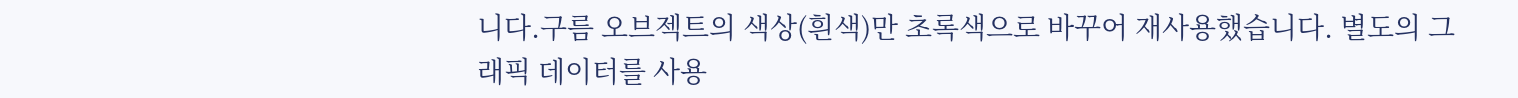니다.구름 오브젝트의 색상(흰색)만 초록색으로 바꾸어 재사용했습니다. 별도의 그래픽 데이터를 사용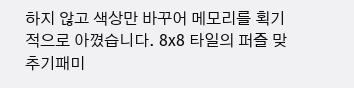하지 않고 색상만 바꾸어 메모리를 획기적으로 아꼈습니다. 8x8 타일의 퍼즐 맞추기패미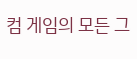컴 게임의 모든 그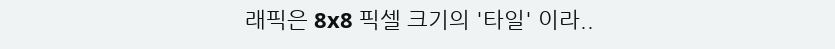래픽은 8x8 픽셀 크기의 '타일' 이라..